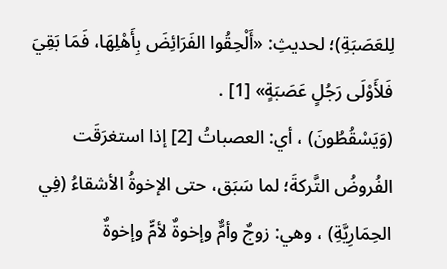لِلعَصَبَةِ)؛ لحديثِ: «أَلْحِقُوا الفَرَائِضَ بِأَهْلِهَا، فَمَا بَقِيَ فَلأَوْلَى رَجُلٍ عَصَبَةٍ» [1] .
(وَيَسْقُطُونَ) ، أي: العصباتُ [2] إذا استغرَقَت الفُروضُ التَّركةَ؛ لما سَبَق، حتى الإخوةُ الأشقاءُ (فِي الحِمَارِيَّةِ) ، وهي: زوجٌ وأمٌّ وإخوةٌ لأمٍّ وإخوةٌ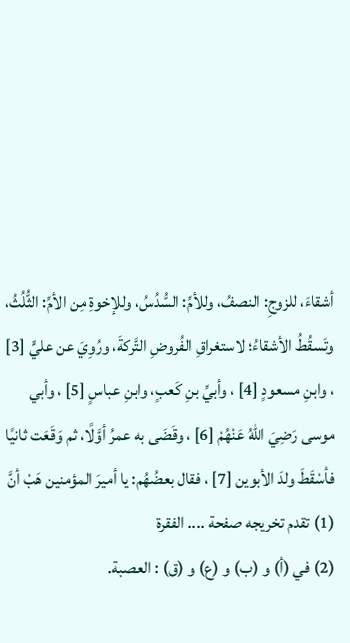أشقاءَ، للزوجِ: النصفُ، وللأمِّ: السُّدُسُ، وللإخوةِ مِن الأمِّ: الثُّلُثُ، وتَسقُطُ الأشقاءُ؛ لاستغراقِ الفُروضِ التَّركةَ، ورُوِيَ عن عليٍّ [3] ، وابنِ مسعودٍ [4] ، وأبيِّ بنِ كَعبٍ، وابنِ عباسٍ [5] ، وأبي موسى رَضِيَ اللهُ عَنْهُمْ [6] ، وقَضَى به عمرُ أوَّلًا، ثم وَقَعَت ثانيًا فأسْقَطَ ولدَ الأبوين [7] ، فقال بعضُهُم: يا أميرَ المؤمنين هَبْ أنَّ
(1) تقدم تخريجه صفحة .... الفقرة
(2) في (أ) و (ب) و (ع) و (ق) : العصبة.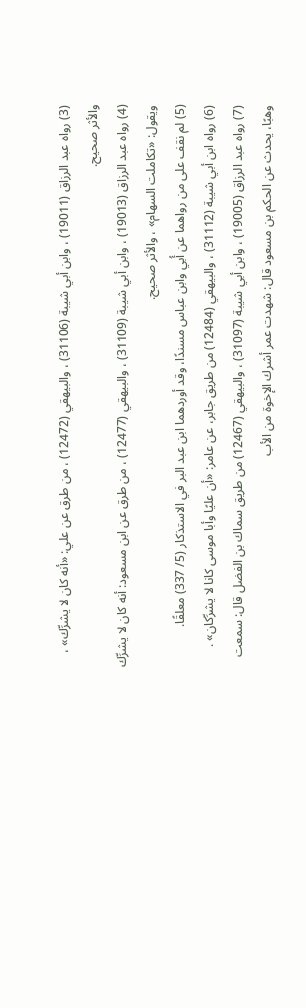(3) رواه عبد الرزاق (19011) ، وابن أبي شيبة (31106) ، والبيهقي (12472) ، من طرق عن علي: «أنه كان لا يشرِّك» ، والأثر صحيح.
(4) رواه عبد الرزاق (19013) ، وابن أبي شيبة (31109) ، والبيهقي (12477) ، من طرق عن ابن مسعود: أنه كان لا يشرِّك ويقول: «تكاملت السهام» ، والأثر صحيح.
(5) لم نقف على من رواهما عن أُبي وابن عباس مسندًا، وقد أوردهما ابن عبد البر في الاستذكار (5/ 337) معلقًا.
(6) رواه ابن أبي شيبة (31112) ، والبيهقي (12484) من طريق جابر، عن عامر: «أن عليًا وأبا موسى كانا لا يشرِّكان» .
(7) رواه عبد الرزاق (19005) ، وابن أبي شيبة (31097) ، والبيهقي (12467) من طريق سماك بن الفضل قال: سمعت وهبًا، يحدث عن الحكم بن مسعود قال: شهدت عمر أشرك الإخوة من الأب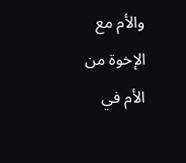والأم مع الإخوة من الأم في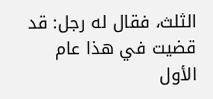الثلث، فقال له رجل: قد قضيت في هذا عام الأول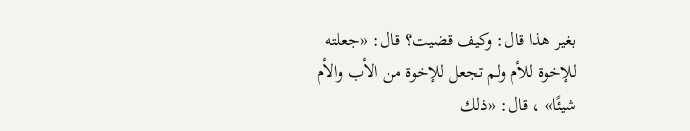بغير هذا قال: وكيف قضيت؟ قال: «جعلته للإخوة للأم ولم تجعل للإخوة من الأب والأم شيئًا» ، قال: «ذلك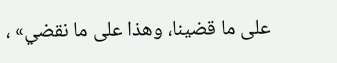على ما قضينا، وهذا على ما نقضي» ،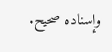وإسناده صحيح.